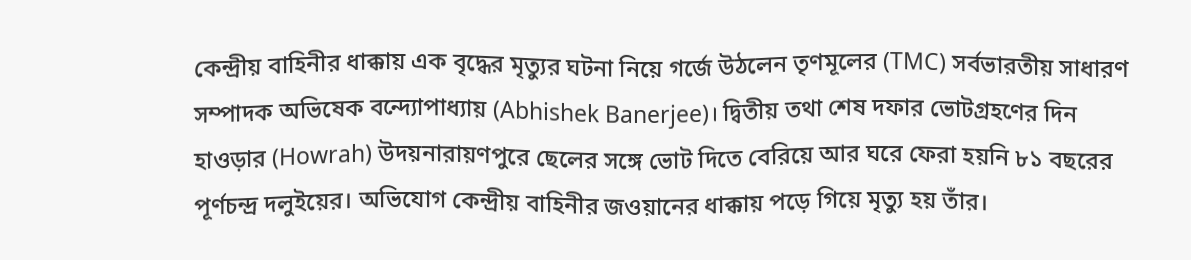কেন্দ্রীয় বাহিনীর ধাক্কায় এক বৃদ্ধের মৃত্যুর ঘটনা নিয়ে গর্জে উঠলেন তৃণমূলের (TMC) সর্বভারতীয় সাধারণ সম্পাদক অভিষেক বন্দ্যোপাধ্যায় (Abhishek Banerjee)। দ্বিতীয় তথা শেষ দফার ভোটগ্রহণের দিন হাওড়ার (Howrah) উদয়নারায়ণপুরে ছেলের সঙ্গে ভোট দিতে বেরিয়ে আর ঘরে ফেরা হয়নি ৮১ বছরের পূর্ণচন্দ্র দলুইয়ের। অভিযোগ কেন্দ্রীয় বাহিনীর জওয়ানের ধাক্কায় পড়ে গিয়ে মৃত্যু হয় তাঁর।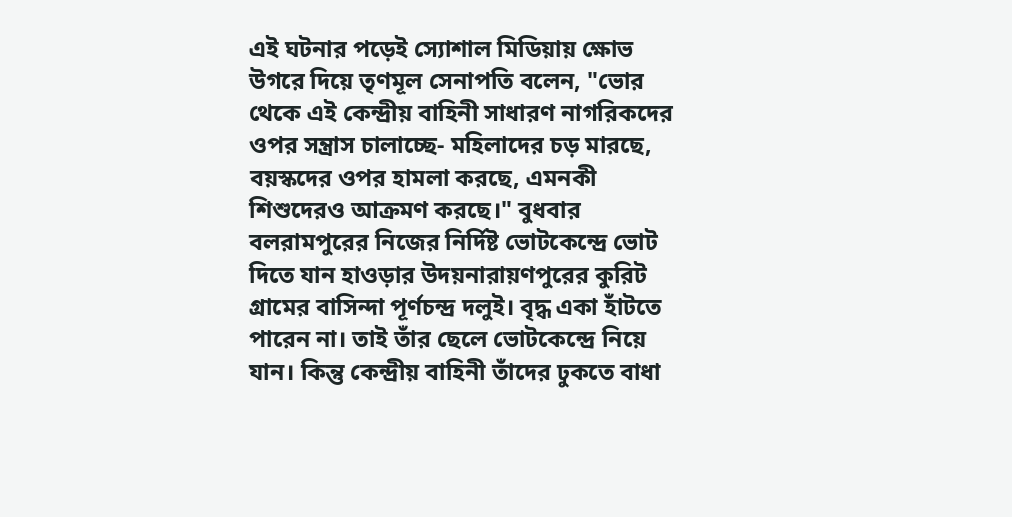এই ঘটনার পড়েই স্যোশাল মিডিয়ায় ক্ষোভ উগরে দিয়ে তৃণমূল সেনাপতি বলেন, "ভোর থেকে এই কেন্দ্রীয় বাহিনী সাধারণ নাগরিকদের ওপর সন্ত্রাস চালাচ্ছে- মহিলাদের চড় মারছে, বয়স্কদের ওপর হামলা করছে, এমনকী শিশুদেরও আক্রমণ করছে।" বুধবার বলরামপুরের নিজের নির্দিষ্ট ভোটকেন্দ্রে ভোট দিতে যান হাওড়ার উদয়নারায়ণপুরের কুরিট গ্রামের বাসিন্দা পূর্ণচন্দ্র দলুই। বৃদ্ধ একা হাঁটতে পারেন না। তাই তাঁর ছেলে ভোটকেন্দ্রে নিয়ে যান। কিন্তু কেন্দ্রীয় বাহিনী তাঁদের ঢুকতে বাধা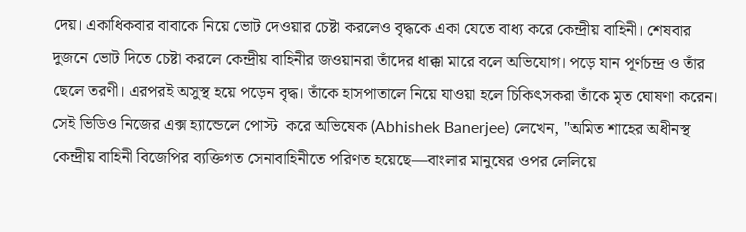দেয়। একাধিকবার বাবাকে নিয়ে ভোট দেওয়ার চেষ্টা করলেও বৃদ্ধকে একা যেতে বাধ্য করে কেন্দ্রীয় বাহিনী। শেষবার দুজনে ভোট দিতে চেষ্টা করলে কেন্দ্রীয় বাহিনীর জওয়ানরা তাঁদের ধাক্কা মারে বলে অভিযোগ। পড়ে যান পূর্ণচন্দ্র ও তাঁর ছেলে তরণী। এরপরই অসুস্থ হয়ে পড়েন বৃদ্ধ। তাঁকে হাসপাতালে নিয়ে যাওয়া হলে চিকিৎসকরা তাঁকে মৃত ঘোষণা করেন। সেই ভিডিও নিজের এক্স হ্যান্ডেলে পোস্ট  করে অভিষেক (Abhishek Banerjee) লেখেন, "অমিত শাহের অধীনস্থ কেন্দ্রীয় বাহিনী বিজেপির ব্যক্তিগত সেনাবাহিনীতে পরিণত হয়েছে—বাংলার মানুষের ওপর লেলিয়ে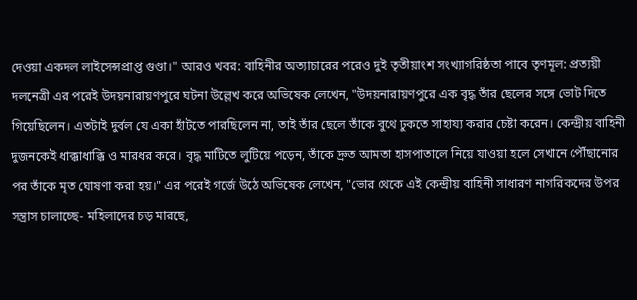দেওয়া একদল লাইসেন্সপ্রাপ্ত গুণ্ডা।" আরও খবর: বাহিনীর অত্যাচারের পরেও দুই তৃতীয়াংশ সংখ্যাগরিষ্ঠতা পাবে তৃণমূল: প্রত্যয়ী দলনেত্রী এর পরেই উদয়নারায়ণপুরে ঘটনা উল্লেখ করে অভিষেক লেখেন, "উদয়নারায়ণপুরে এক বৃদ্ধ তাঁর ছেলের সঙ্গে ভোট দিতে গিয়েছিলেন। এতটাই দুর্বল যে একা হাঁটতে পারছিলেন না, তাই তাঁর ছেলে তাঁকে বুথে ঢুকতে সাহায্য করার চেষ্টা করেন। কেন্দ্রীয় বাহিনী দুজনকেই ধাক্কাধাক্কি ও মারধর করে। বৃদ্ধ মাটিতে লুটিয়ে পড়েন, তাঁকে দ্রুত আমতা হাসপাতালে নিয়ে যাওয়া হলে সেখানে পৌঁছানোর পর তাঁকে মৃত ঘোষণা করা হয়।" এর পরেই গর্জে উঠে অভিষেক লেখেন, "ভোর থেকে এই কেন্দ্রীয় বাহিনী সাধারণ নাগরিকদের উপর সন্ত্রাস চালাচ্ছে- মহিলাদের চড় মারছে,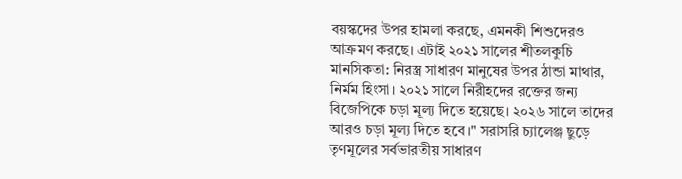বয়স্কদের উপর হামলা করছে, এমনকী শিশুদেরও আক্রমণ করছে। এটাই ২০২১ সালের শীতলকুচি মানসিকতা: নিরস্ত্র সাধারণ মানুষের উপর ঠান্ডা মাথার, নির্মম হিংসা। ২০২১ সালে নিরীহদের রক্তের জন্য বিজেপিকে চড়া মূল্য দিতে হয়েছে। ২০২৬ সালে তাদের আরও চড়া মূল্য দিতে হবে।" সরাসরি চ্যালেঞ্জ ছুড়ে তৃণমূলের সর্বভারতীয় সাধারণ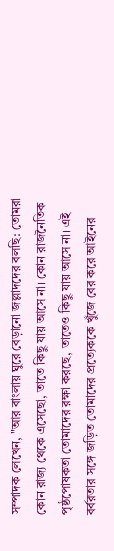সম্পাদক লেখেন, "আর বাংলায় ঘুরে বেড়ানো জল্লাদদের বলছি: তোমরা কোন রাজ্য থেকে এসেছো, তাতে কিছু যায় আসে না। কোন রাজনৈতিক পৃষ্ঠপোষকতা তোমাদের রক্ষা করছে, তাতেও কিছু যায় আসে না। এই বর্বরতার সঙ্গে জড়িত তোমাদের প্রত্যেককে খুঁজে বের করে আইনের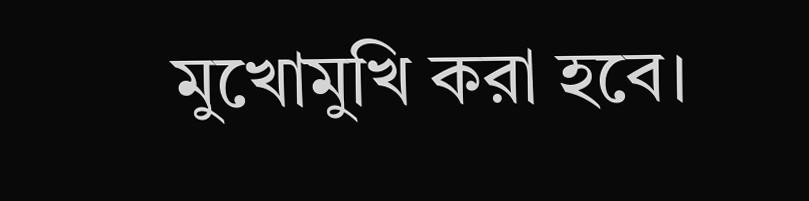মুখোমুখি করা হবে।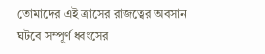তোমাদের এই ত্রাসের রাজত্বের অবসান ঘটবে সম্পূর্ণ ধ্বংসের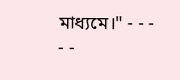মাধ্যমে।" - - - - -